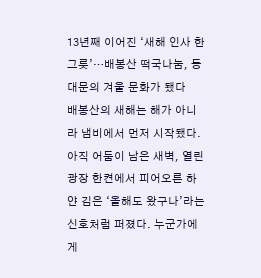13년째 이어진 ‘새해 인사 한 그릇’…배봉산 떡국나눔, 동대문의 겨울 문화가 됐다
배봉산의 새해는 해가 아니라 냄비에서 먼저 시작됐다. 아직 어둠이 남은 새벽, 열린광장 한켠에서 피어오른 하얀 김은 ‘올해도 왔구나’라는 신호처럼 퍼졌다. 누군가에게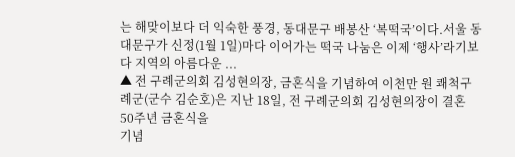는 해맞이보다 더 익숙한 풍경, 동대문구 배봉산 ‘복떡국’이다.서울 동대문구가 신정(1월 1일)마다 이어가는 떡국 나눔은 이제 ‘행사’라기보다 지역의 아름다운 ...
▲ 전 구례군의회 김성현의장, 금혼식을 기념하여 이천만 원 쾌척구례군(군수 김순호)은 지난 18일, 전 구례군의회 김성현의장이 결혼 50주년 금혼식을
기념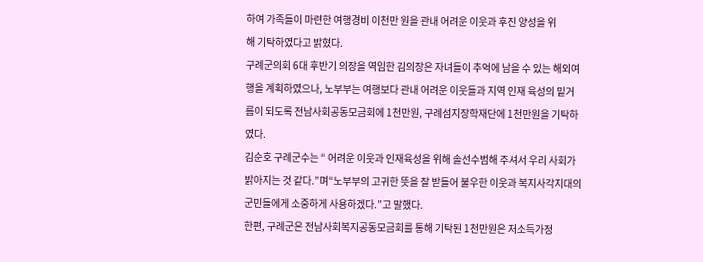하여 가족들이 마련한 여행경비 이천만 원을 관내 어려운 이웃과 후진 양성을 위
해 기탁하였다고 밝혔다.
구례군의회 6대 후반기 의장을 역임한 김의장은 자녀들이 추억에 남을 수 있는 해외여
행을 계획하였으나, 노부부는 여행보다 관내 어려운 이웃들과 지역 인재 육성의 밑거
름이 되도록 전남사회공동모금회에 1천만원, 구례섬지장학재단에 1천만원을 기탁하
였다.
김순호 구례군수는 “ 어려운 이웃과 인재육성을 위해 솔선수범해 주셔서 우리 사회가
밝아지는 것 같다.”며“노부부의 고귀한 뜻을 잘 받들어 불우한 이웃과 복지사각지대의
군민들에게 소중하게 사용하겠다.”고 말했다.
한편, 구례군은 전남사회복지공동모금회를 통해 기탁된 1천만원은 저소득가정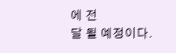에 전
달 될 예정이다.